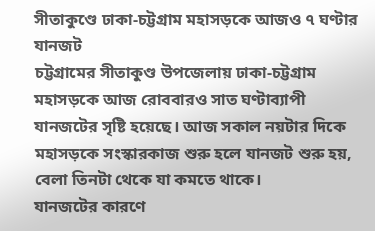সীতাকুণ্ডে ঢাকা-চট্টগ্রাম মহাসড়কে আজও ৭ ঘণ্টার যানজট
চট্টগ্রামের সীতাকুণ্ড উপজেলায় ঢাকা-চট্টগ্রাম মহাসড়কে আজ রোববারও সাত ঘণ্টাব্যাপী যানজটের সৃষ্টি হয়েছে। আজ সকাল নয়টার দিকে মহাসড়কে সংস্কারকাজ শুরু হলে যানজট শুরু হয়, বেলা তিনটা থেকে যা কমতে থাকে।
যানজটের কারণে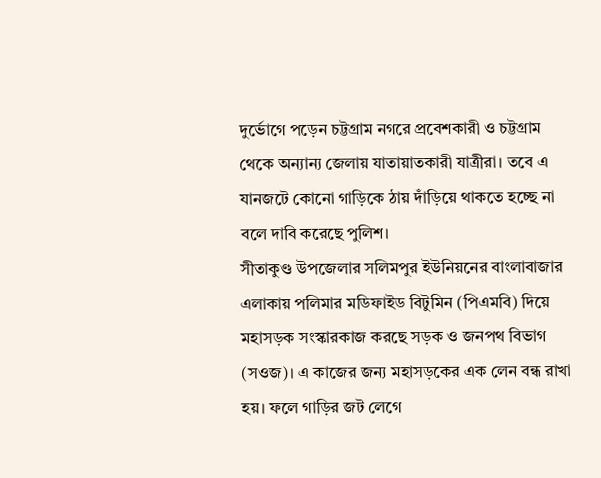দুর্ভোগে পড়েন চট্টগ্রাম নগরে প্রবেশকারী ও চট্টগ্রাম থেকে অন্যান্য জেলায় যাতায়াতকারী যাত্রীরা। তবে এ যানজটে কোনো গাড়িকে ঠায় দাঁড়িয়ে থাকতে হচ্ছে না বলে দাবি করেছে পুলিশ।
সীতাকুণ্ড উপজেলার সলিমপুর ইউনিয়নের বাংলাবাজার এলাকায় পলিমার মডিফাইড বিটুমিন (পিএমবি) দিয়ে মহাসড়ক সংস্কারকাজ করছে সড়ক ও জনপথ বিভাগ (সওজ)। এ কাজের জন্য মহাসড়কের এক লেন বন্ধ রাখা হয়। ফলে গাড়ির জট লেগে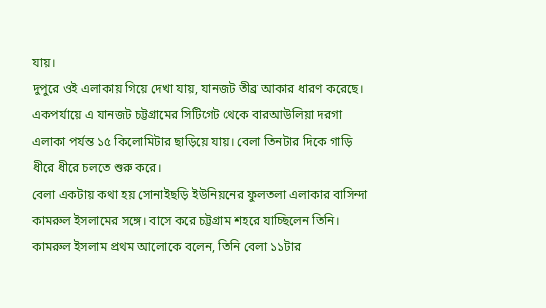যায়।
দুপুরে ওই এলাকায় গিয়ে দেখা যায়, যানজট তীব্র আকার ধারণ করেছে। একপর্যায়ে এ যানজট চট্টগ্রামের সিটিগেট থেকে বারআউলিয়া দরগা এলাকা পর্যন্ত ১৫ কিলোমিটার ছাড়িয়ে যায়। বেলা তিনটার দিকে গাড়ি ধীরে ধীরে চলতে শুরু করে।
বেলা একটায় কথা হয় সোনাইছড়ি ইউনিয়নের ফুলতলা এলাকার বাসিন্দা কামরুল ইসলামের সঙ্গে। বাসে করে চট্টগ্রাম শহরে যাচ্ছিলেন তিনি। কামরুল ইসলাম প্রথম আলোকে বলেন, তিনি বেলা ১১টার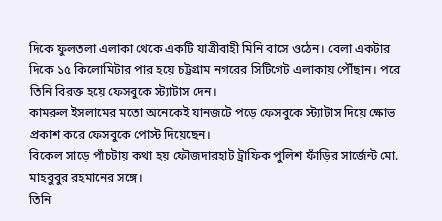দিকে ফুলতলা এলাকা থেকে একটি যাত্রীবাহী মিনি বাসে ওঠেন। বেলা একটার দিকে ১৫ কিলোমিটার পার হয়ে চট্টগ্রাম নগরের সিটিগেট এলাকায় পৌঁছান। পরে তিনি বিরক্ত হয়ে ফেসবুকে স্ট্যাটাস দেন।
কামরুল ইসলামের মতো অনেকেই যানজটে পড়ে ফেসবুকে স্ট্যাটাস দিয়ে ক্ষোভ প্রকাশ করে ফেসবুকে পোস্ট দিয়েছেন।
বিকেল সাড়ে পাঁচটায় কথা হয় ফৌজদারহাট ট্রাফিক পুলিশ ফাঁড়ির সার্জেন্ট মো. মাহবুবুর রহমানের সঙ্গে।
তিনি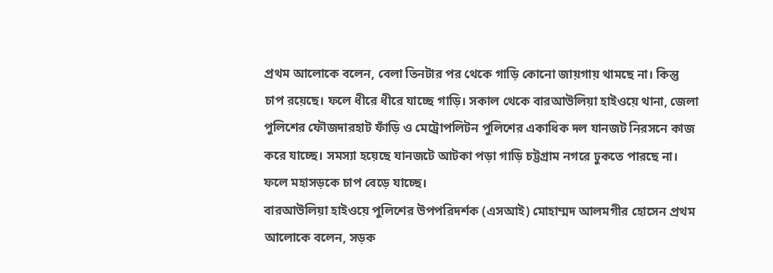প্রথম আলোকে বলেন, বেলা তিনটার পর থেকে গাড়ি কোনো জায়গায় থামছে না। কিন্তু চাপ রয়েছে। ফলে ধীরে ধীরে যাচ্ছে গাড়ি। সকাল থেকে বারআউলিয়া হাইওয়ে থানা, জেলা পুলিশের ফৌজদারহাট ফাঁড়ি ও মেট্রোপলিটন পুলিশের একাধিক দল যানজট নিরসনে কাজ করে যাচ্ছে। সমস্যা হয়েছে যানজটে আটকা পড়া গাড়ি চট্টগ্রাম নগরে ঢুকতে পারছে না। ফলে মহাসড়কে চাপ বেড়ে যাচ্ছে।
বারআউলিয়া হাইওয়ে পুলিশের উপপরিদর্শক (এসআই) মোহাম্মদ আলমগীর হোসেন প্রথম আলোকে বলেন, সড়ক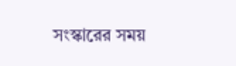সংস্কারের সময়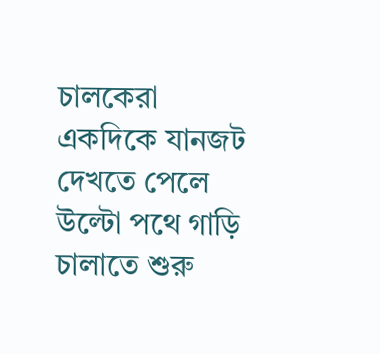চালকেরা একদিকে যানজট দেখতে পেলে উল্টো পথে গাড়ি চালাতে শুরু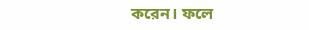করেন। ফলে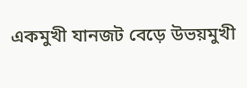একমুখী যানজট বেড়ে উভয়মুখী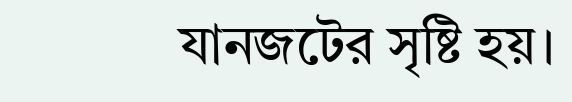যানজটের সৃষ্টি হয়।